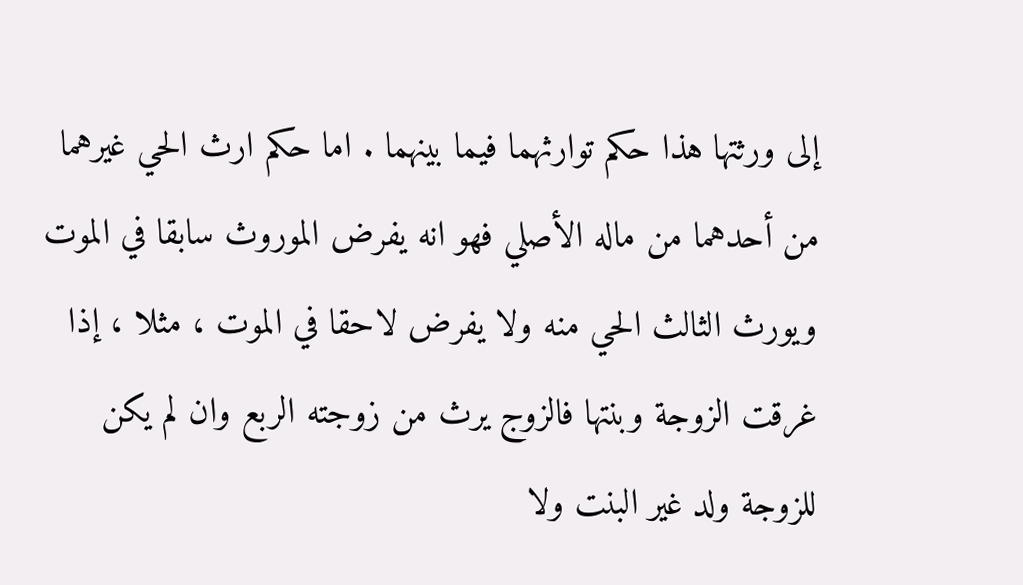إلى ورثتها هذا حكم توارثهما فيما بينهما . اما حكم ارث الحي غيرهما من أحدهما من ماله الأصلي فهو انه يفرض الموروث سابقا في الموت ويورث الثالث الحي منه ولا يفرض لاحقا في الموت ، مثلا ، إذا غرقت الزوجة وبنتها فالزوج يرث من زوجته الربع وان لم يكن للزوجة ولد غير البنت ولا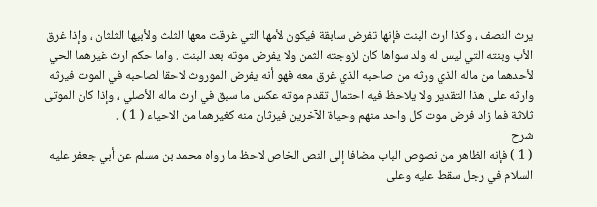يرث النصف ، وكذا ارث البنت فإنها تفرض سابقة فيكون لأمها التي غرقت معها الثلث ولأبيها الثلثان ، وإذا غرق الأب وبنته التي ليس له ولد سواها كان لزوجته الثمن ولا يفرض موته بعد البنت . واما حكم ارث غيرهما الحي لأحدهما من ماله الذي ورثه من صاحبه الذي غرق معه فهو أنه يفرض الموروث لاحقا لصاحبه في الموت فيرثه وارثه على هذا التقدير ولا يلاحظ فيه احتمال تقدم موته عكس ما سبق في ارث ماله الأصلي ، وإذا كان الموتى ثلاثة فما زاد فرض موت كل واحد منهم وحياة الآخرين فيرثان منه كغيرهما من الاحياء ( 1 ) .
شرح
( 1 ) فإنه الظاهر من نصوص الباب مضافا إلى النص الخاص لاحظ ما رواه محمد بن مسلم عن أبي جعفر عليه السلام في رجل سقط عليه وعلى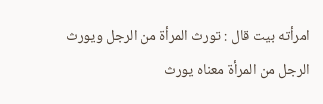امرأته بيت قال : تورث المرأة من الرجل ويورث الرجل من المرأة معناه يورث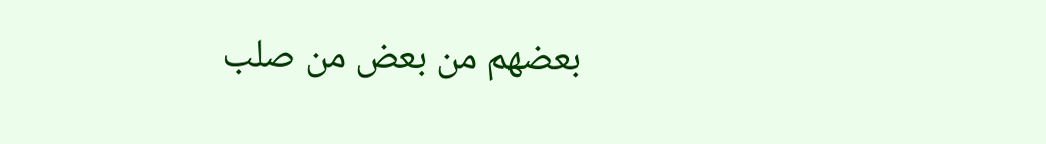بعضهم من بعض من صلب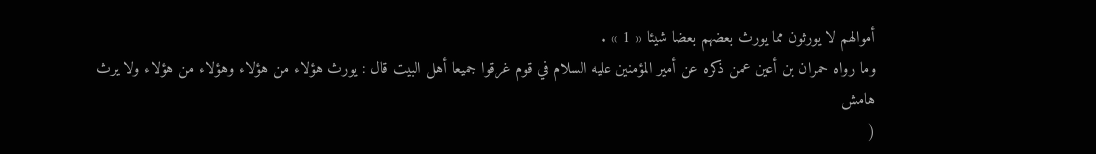أموالهم لا يورثون مما يورث بعضهم بعضا شيئا « 1 » .
وما رواه حمران بن أعين عمن ذكره عن أمير المؤمنين عليه السلام في قوم غرقوا جميعا أهل البيت قال : يورث هؤلاء من هؤلاء وهؤلاء من هؤلاء ولا يرث
هامش
(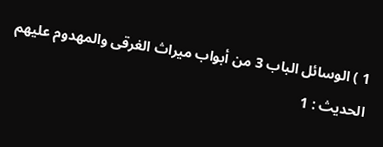1 ) الوسائل الباب 3 من أبواب ميراث الغرقى والمهدوم عليهم الحديث : 1